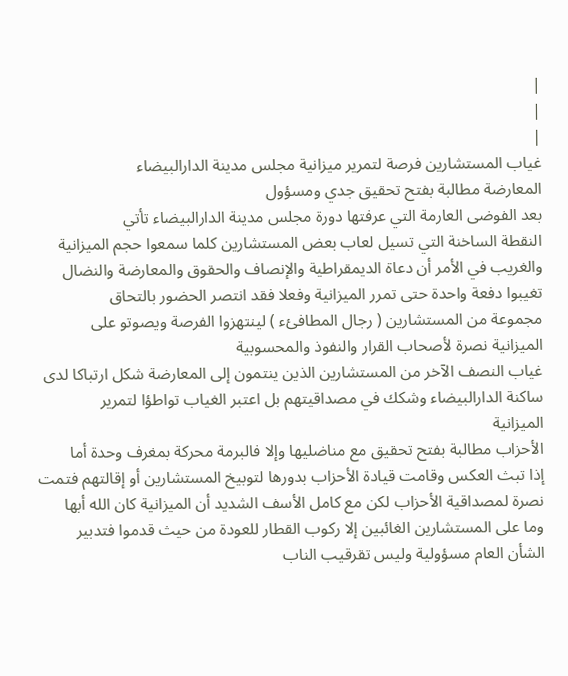|
|
|
غياب المستشارين فرصة لتمرير ميزانية مجلس مدينة الدارالبيضاء
المعارضة مطالبة بفتح تحقيق جدي ومسؤول
بعد الفوضى العارمة التي عرفتها دورة مجلس مدينة الدارالبيضاء تأتي
النقطة الساخنة التي تسيل لعاب بعض المستشارين كلما سمعوا حجم الميزانية
والغريب في الأمر أن دعاة الديمقراطية والإنصاف والحقوق والمعارضة والنضال
تغيبوا دفعة واحدة حتى تمرر الميزانية وفعلا فقد انتصر الحضور بالتحاق
مجموعة من المستشارين ( رجال المطافئء ) لينتهزوا الفرصة ويصوتو على
الميزانية نصرة لأصحاب القرار والنفوذ والمحسوبية
غياب النصف الآخر من المستشارين الذين ينتمون إلى المعارضة شكل ارتباكا لدى
ساكنة الدارالبيضاء وشكك في مصداقيتهم بل اعتبر الغياب تواطؤا لتمرير
الميزانية
الأحزاب مطالبة بفتح تحقيق مع مناضليها وإلا فالبرمة محركة بمغرف وحدة أما
إذا تبث العكس وقامت قيادة الأحزاب بدورها لتوبيخ المستشارين أو إقالتهم فتمت
نصرة لمصداقية الأحزاب لكن مع كامل الأسف الشديد أن الميزانية كان الله أبها
وما على المستشارين الغائبين إلا ركوب القطار للعودة من حيث قدموا فتدبير
الشأن العام مسؤولية وليس تقرقيب الناب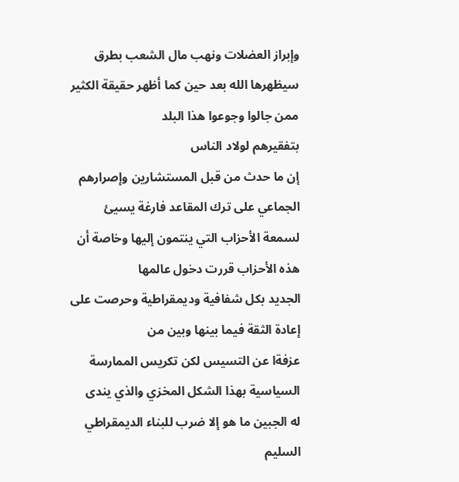وإبراز العضلات ونهب مال الشعب بطرق
سيظهرها الله بعد حين كما أظهر حقيقة الكثير ممن جالوا وجوعوا هذا البلد
بتفقيرهم لولاد الناس
إن ما حدث من قبل المستشارين وإصرارهم الجماعي على ترك المقاعد فارغة يسيئ
لسمعة الأحزاب التي ينتمون إليها وخاصة أن هذه الأحزاب قررت دخول عالمها
الجديد بكل شفافية وديمقراطية وحرصت على إعادة الثقة فيما بينها وبين من
عزفةا عن التسيس لكن تكريس الممارسة السياسية بهذا الشكل المخزي والذي يندى
له الجبين ما هو إلا ضرب للبناء الديمقراطي السليم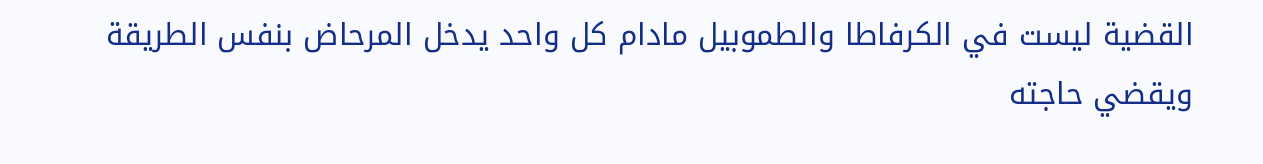القضية ليست في الكرفاطا والطموبيل مادام كل واحد يدخل المرحاض بنفس الطريقة
ويقضي حاجته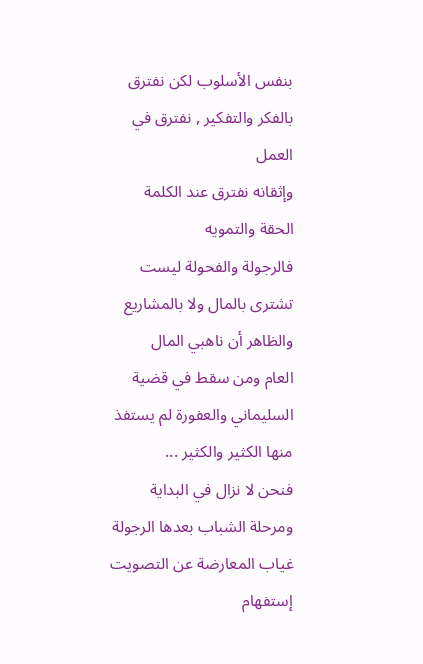بنفس الأسلوب لكن نفترق بالفكر والتفكير , نفترق في العمل
وإثقانه نفترق عند الكلمة الحقة والتمويه
فالرجولة والفحولة ليست تشترى بالمال ولا بالمشاريع والظاهر أن ناهبي المال
العام ومن سقط في قضية السليماني والعفورة لم يستفذ منها الكثير والكثير ...
فنحن لا نزال في البداية ومرحلة الشباب بعدها الرجولة
غياب المعارضة عن التصويت إستفهام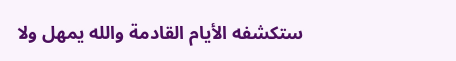ستكشفه الأيام القادمة والله يمهل ولا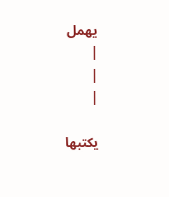يهمل
|
|
|

يكتبها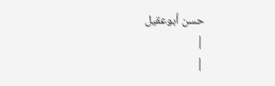حسن أبوعقيل
|
|